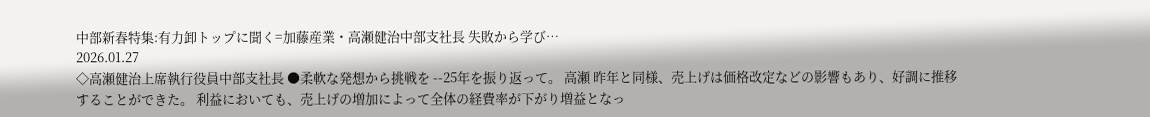中部新春特集:有力卸トップに聞く=加藤産業・高瀬健治中部支社長 失敗から学び…
2026.01.27
◇高瀬健治上席執行役員中部支社長 ●柔軟な発想から挑戦を --25年を振り返って。 高瀬 昨年と同様、売上げは価格改定などの影響もあり、好調に推移することができた。 利益においても、売上げの増加によって全体の経費率が下がり増益となっ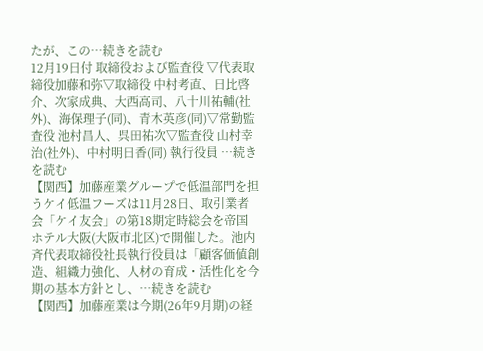たが、この…続きを読む
12月19日付 取締役および監査役 ▽代表取締役加藤和弥▽取締役 中村考直、日比啓介、次家成典、大西高司、八十川祐輔(社外)、海保理子(同)、青木英彦(同)▽常勤監査役 池村昌人、呉田祐次▽監査役 山村幸治(社外)、中村明日香(同) 執行役員 …続きを読む
【関西】加藤産業グループで低温部門を担うケイ低温フーズは11月28日、取引業者会「ケイ友会」の第18期定時総会を帝国ホテル大阪(大阪市北区)で開催した。池内斉代表取締役社長執行役員は「顧客価値創造、組織力強化、人材の育成・活性化を今期の基本方針とし、…続きを読む
【関西】加藤産業は今期(26年9月期)の経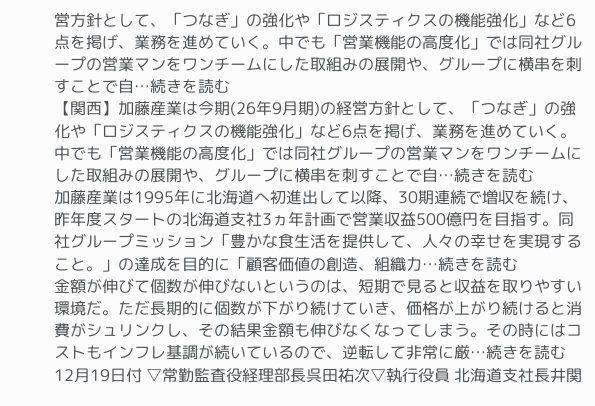営方針として、「つなぎ」の強化や「ロジスティクスの機能強化」など6点を掲げ、業務を進めていく。中でも「営業機能の高度化」では同社グループの営業マンをワンチームにした取組みの展開や、グループに横串を刺すことで自…続きを読む
【関西】加藤産業は今期(26年9月期)の経営方針として、「つなぎ」の強化や「ロジスティクスの機能強化」など6点を掲げ、業務を進めていく。中でも「営業機能の高度化」では同社グループの営業マンをワンチームにした取組みの展開や、グループに横串を刺すことで自…続きを読む
加藤産業は1995年に北海道へ初進出して以降、30期連続で増収を続け、昨年度スタートの北海道支社3ヵ年計画で営業収益500億円を目指す。同社グループミッション「豊かな食生活を提供して、人々の幸せを実現すること。」の達成を目的に「顧客価値の創造、組織力…続きを読む
金額が伸びて個数が伸びないというのは、短期で見ると収益を取りやすい環境だ。ただ長期的に個数が下がり続けていき、価格が上がり続けると消費がシュリンクし、その結果金額も伸びなくなってしまう。その時にはコストもインフレ基調が続いているので、逆転して非常に厳…続きを読む
12月19日付 ▽常勤監査役経理部長呉田祐次▽執行役員 北海道支社長井関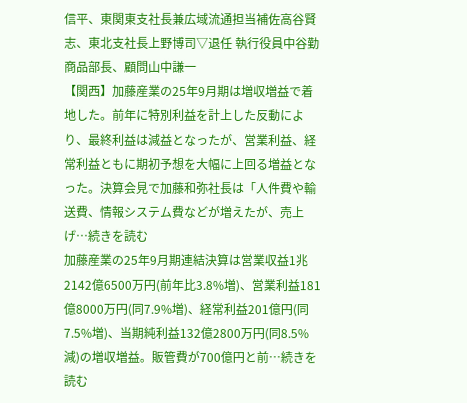信平、東関東支社長兼広域流通担当補佐高谷賢志、東北支社長上野博司▽退任 執行役員中谷勤商品部長、顧問山中謙一
【関西】加藤産業の25年9月期は増収増益で着地した。前年に特別利益を計上した反動により、最終利益は減益となったが、営業利益、経常利益ともに期初予想を大幅に上回る増益となった。決算会見で加藤和弥社長は「人件費や輸送費、情報システム費などが増えたが、売上げ…続きを読む
加藤産業の25年9月期連結決算は営業収益1兆2142億6500万円(前年比3.8%増)、営業利益181億8000万円(同7.9%増)、経常利益201億円(同7.5%増)、当期純利益132億2800万円(同8.5%減)の増収増益。販管費が700億円と前…続きを読む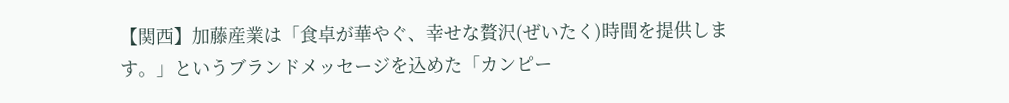【関西】加藤産業は「食卓が華やぐ、幸せな贅沢(ぜいたく)時間を提供します。」というブランドメッセージを込めた「カンピー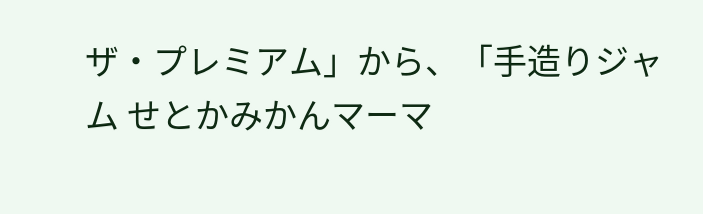ザ・プレミアム」から、「手造りジャム せとかみかんマーマ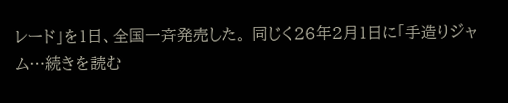レード」を1日、全国一斉発売した。 同じく26年2月1日に「手造りジャム…続きを読む